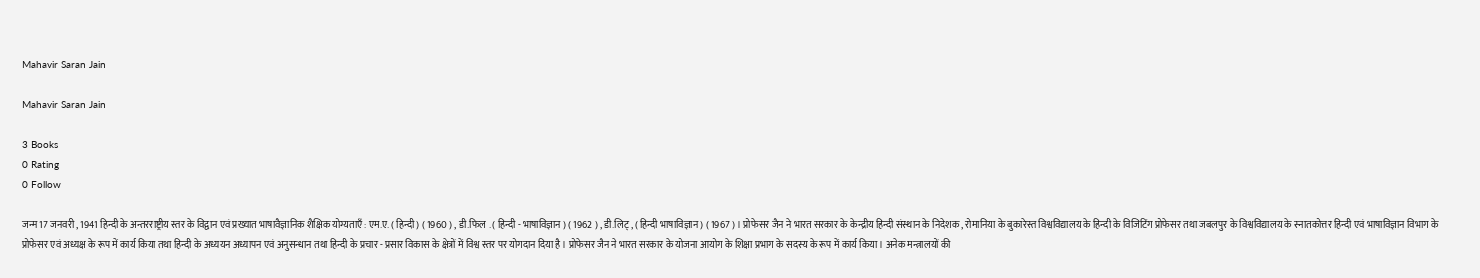Mahavir Saran Jain

Mahavir Saran Jain

3 Books
0 Rating
0 Follow

जन्म 17 जनवरी , 1941 हिन्दी के अन्तरराष्ट्रीय स्तर के विद्वान एवं प्रख्यात भाषावैज्ञानिक शैक्षिक योग्यताएँ : एम.ए. ( हिन्दी ) ( 1960 ) , डी.फिल . ( हिन्दी - भाषाविज्ञान ) ( 1962 ) , डी.लिट् , ( हिन्दी भाषाविज्ञान ) ( 1967 ) । प्रोफेसर जैन ने भारत सरकार के केन्द्रीय हिन्दी संस्थान के निदेशक , रोमानिया के बुकारेस्त विश्वविद्यालय के हिन्दी के विजिटिंग प्रोफेसर तथा जबलपुर के विश्वविद्यालय के स्नातकोत्तर हिन्दी एवं भाषाविज्ञान विभाग के प्रोफेसर एवं अध्यक्ष के रूप में कार्य किया तथा हिन्दी के अध्ययन अध्यापन एवं अनुसन्धान तथा हिन्दी के प्रचार - प्रसार विकास के क्षेत्रों में विश्व स्तर पर योगदान दिया है । प्रोफेसर जैन ने भारत सरकार के योजना आयोग के शिक्षा प्रभाग के सदस्य के रूप में कार्य किया । अनेक मन्त्रालयों की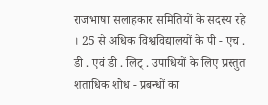राजभाषा सलाहकार समितियों के सदस्य रहे । 25 से अधिक विश्वविद्यालयों के पी - एच . डी . एवं डी . लिट् . उपाधियों के लिए प्रस्तुत शताधिक शोध - प्रबन्धों का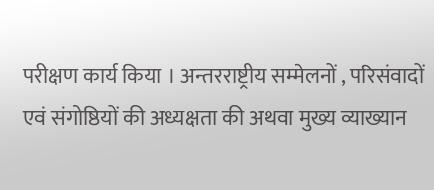परीक्षण कार्य किया । अन्तरराष्ट्रीय सम्मेलनों , परिसंवादों एवं संगोष्ठियों की अध्यक्षता की अथवा मुख्य व्याख्यान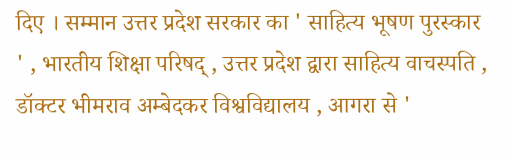दिए । सम्मान उत्तर प्रदेश सरकार का ' साहित्य भूषण पुरस्कार ' , भारतीय शिक्षा परिषद् , उत्तर प्रदेश द्वारा साहित्य वाचस्पति , डॉक्टर भीमराव अम्बेदकर विश्वविद्यालय , आगरा से '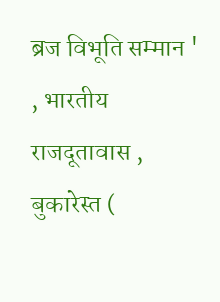ब्रज विभूति सम्मान ' , भारतीय राजदूतावास , बुकारेस्त (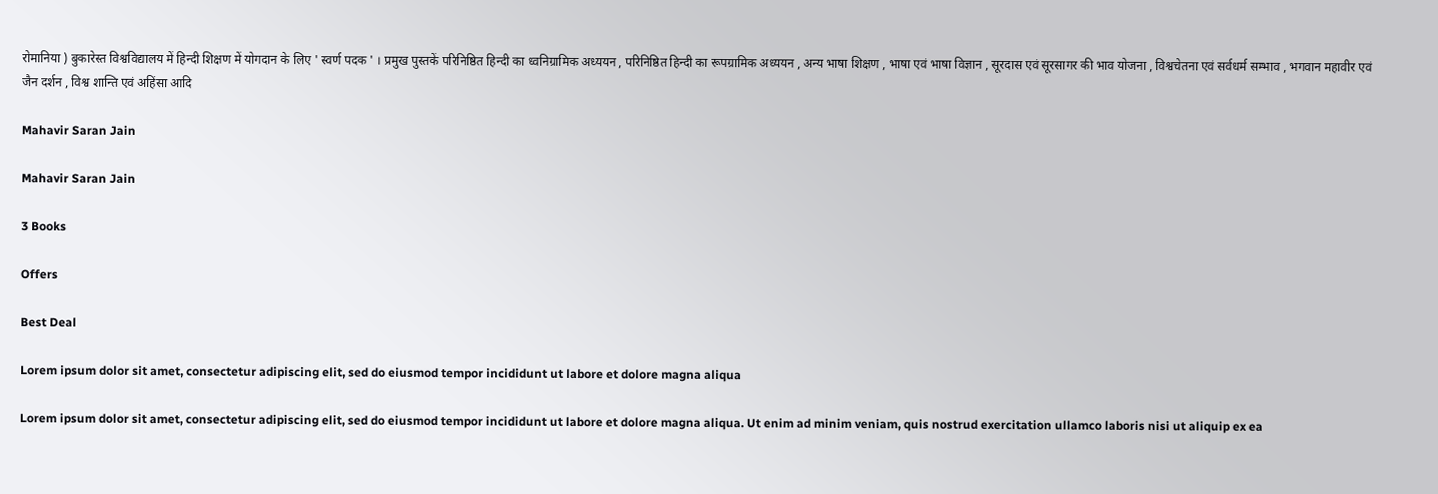रोमानिया ) बुकारेस्त विश्वविद्यालय में हिन्दी शिक्षण में योगदान के लिए ' स्वर्ण पदक ' । प्रमुख पुस्तकें परिनिष्ठित हिन्दी का ध्वनिग्रामिक अध्ययन , परिनिष्ठित हिन्दी का रूपग्रामिक अध्ययन , अन्य भाषा शिक्षण , भाषा एवं भाषा विज्ञान , सूरदास एवं सूरसागर की भाव योजना , विश्वचेतना एवं सर्वधर्म सम्भाव , भगवान महावीर एवं जैन दर्शन , विश्व शान्ति एवं अहिंसा आदि

Mahavir Saran Jain

Mahavir Saran Jain

3 Books

Offers

Best Deal

Lorem ipsum dolor sit amet, consectetur adipiscing elit, sed do eiusmod tempor incididunt ut labore et dolore magna aliqua

Lorem ipsum dolor sit amet, consectetur adipiscing elit, sed do eiusmod tempor incididunt ut labore et dolore magna aliqua. Ut enim ad minim veniam, quis nostrud exercitation ullamco laboris nisi ut aliquip ex ea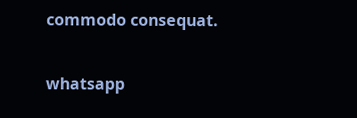commodo consequat.

whatsapp